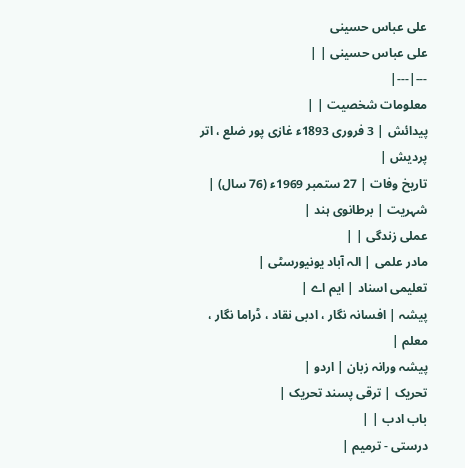علی عباس حسینی
علی عباس حسینی | |
---|---|
معلومات شخصیت | |
پیدائش | 3 فروری 1893ء غازی پور ضلع ، اتر پردیش |
تاریخ وفات | 27 ستمبر 1969ء (76 سال) |
شہریت | برطانوی ہند |
عملی زندگی | |
مادر علمی | الہ آباد یونیورسٹی |
تعلیمی اسناد | ایم اے |
پیشہ | افسانہ نگار ، ادبی نقاد ، ڈراما نگار ، معلم |
پیشہ ورانہ زبان | اردو |
تحریک | ترقی پسند تحریک |
باب ادب | |
درستی - ترمیم |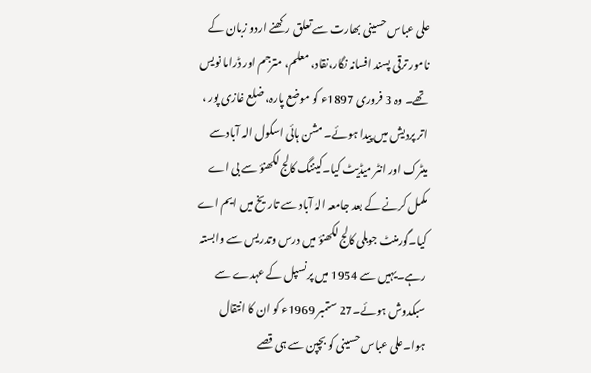علی عباس حسینی بھارت سے تعلق رکھنے اردو زبان کے نامور ترقی پسند افسانہ نگار،نقاد، معلم، مترجم اور ڈراما نویس تھے۔ وہ 3 فروری 1897ء کو موضع پارہ، ضلع غازی پور ، اتر پردیش میں پیدا ہوئے۔ مشن ہائی اسکول الہ آبادسے میٹرک اور انٹر میڈیٹ کیا۔کیننگ کالج لکھنؤ سے بی اے مکمل کرنے کے بعد جامعہ الہٰ آباد سے تاریخ میں ایم اے کیا۔گورمنٹ جوبلی کالج لکھنؤ میں درس وتدریس سے وابستہ رہے۔یہیں سے 1954 میں پرنسپل کے عہدے سے سبکدوش ہوئے۔27 ستمبر 1969ء کو ان کا انتقال ہوا۔علی عباس حسینی کو بچپن سے ہی قصے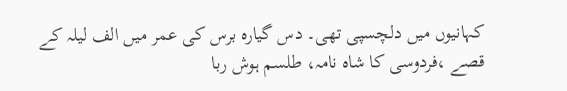کہانیوں میں دلچسپی تھی۔ دس گیارہ برس کی عمر میں الف لیلہ کے قصے ،فردوسی کا شاہ نامہ، طلسم ہوش ربا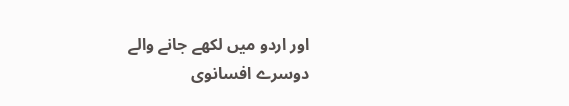اور اردو میں لکھے جانے والے دوسرے افسانوی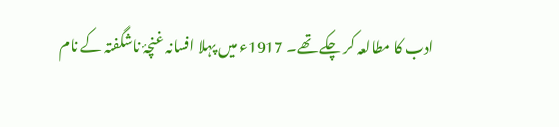ادب کا مطالعہ کر چکے تھے۔ 1917ء میں پہلا افسانہ غنچۂ ناشگفتہ کے نام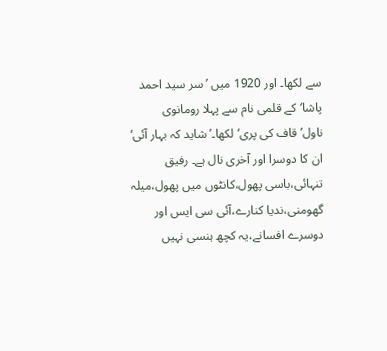سے لکھا۔ اور 1920 میں ’سر سید احمد پاشا‘کے قلمی نام سے پہلا رومانوی ناول’قاف کی پری‘ لکھا۔’شاید کہ بہار آئی‘ ان کا دوسرا اور آخری نال ہے۔ رفیق تنہائی،باسی پھول،کانٹوں میں پھول،میلہ گھومنی،ندیا کنارے،آئی سی ایس اور دوسرے افسانے،یہ کچھ ہنسی نہیں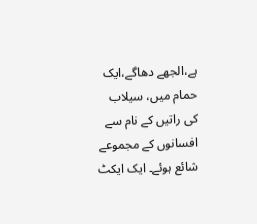ہے،الجھے دھاگے،ایک حمام میں، سیلاب کی راتیں کے نام سے افسانوں کے مجموعے شائع ہوئے۔ ایک ایکٹ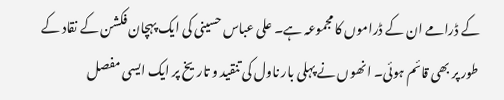کے ڈرامے ان کے ڈراموں کا مجموعہ ہے۔ علی عباس حسینی کی ایک پہچان فکشن کے نقاد کے طور پر بھی قائم ہوئی۔ انھوں نے پہلی بار ناول کی تنقید و تاریخ پر ایک ایسی مفصل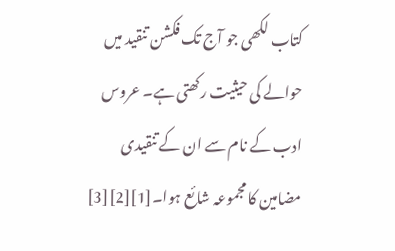کتاب لکھی جو آج تک فکشن تنقید میں حوالے کی حیثیت رکھتی ہے۔ عروس ادب کے نام سے ان کے تنقیدی مضامین کا مجموعہ شائع ہوا۔[1][2][3]